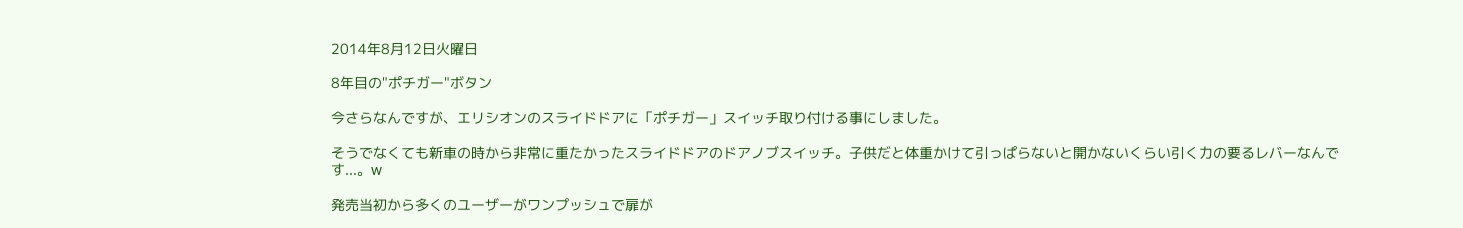2014年8月12日火曜日

8年目の"ポチガー"ボタン

今さらなんですが、エリシオンのスライドドアに「ポチガー」スイッチ取り付ける事にしました。

そうでなくても新車の時から非常に重たかったスライドドアのドアノブスイッチ。子供だと体重かけて引っぱらないと開かないくらい引く力の要るレバーなんです...。w

発売当初から多くのユーザーがワンプッシュで扉が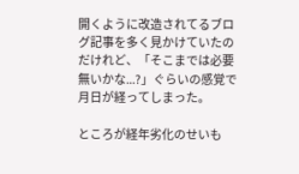開くように改造されてるブログ記事を多く見かけていたのだけれど、「そこまでは必要無いかな...?」ぐらいの感覚で月日が経ってしまった。

ところが経年劣化のせいも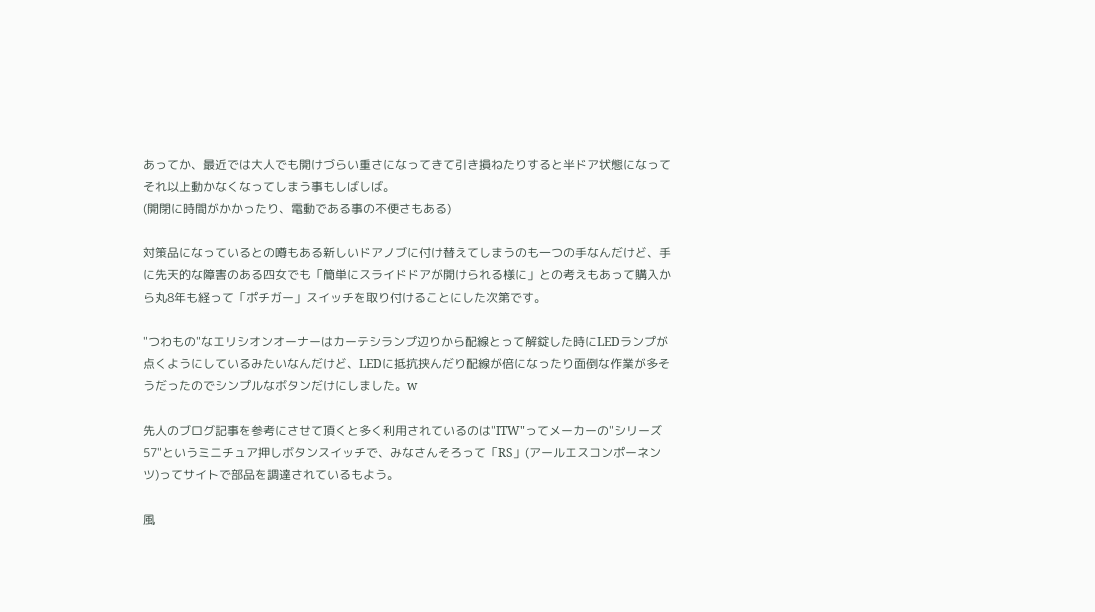あってか、最近では大人でも開けづらい重さになってきて引き損ねたりすると半ドア状態になってそれ以上動かなくなってしまう事もしばしば。
(開閉に時間がかかったり、電動である事の不便さもある)

対策品になっているとの噂もある新しいドアノブに付け替えてしまうのも一つの手なんだけど、手に先天的な障害のある四女でも「簡単にスライドドアが開けられる様に」との考えもあって購入から丸8年も経って「ポチガー」スイッチを取り付けることにした次第です。

"つわもの"なエリシオンオーナーはカーテシランプ辺りから配線とって解錠した時にLEDランプが点くようにしているみたいなんだけど、LEDに抵抗挟んだり配線が倍になったり面倒な作業が多そうだったのでシンプルなボタンだけにしました。w

先人のブログ記事を参考にさせて頂くと多く利用されているのは"ITW"ってメーカーの"シリーズ57"というミニチュア押しボタンスイッチで、みなさんそろって「RS」(アールエスコンポーネンツ)ってサイトで部品を調達されているもよう。

風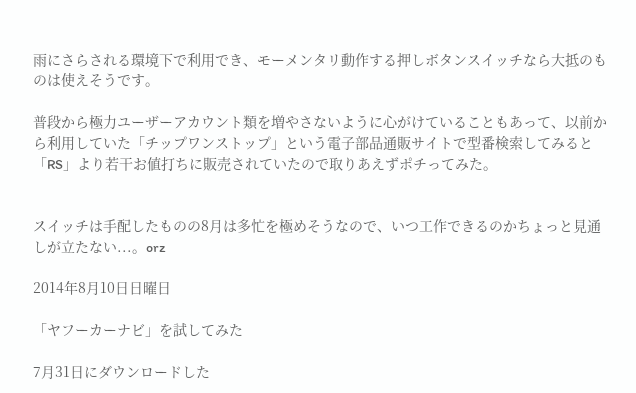雨にさらされる環境下で利用でき、モーメンタリ動作する押しボタンスイッチなら大抵のものは使えそうです。

普段から極力ユーザーアカウント類を増やさないように心がけていることもあって、以前から利用していた「チップワンストップ」という電子部品通販サイトで型番検索してみると「RS」より若干お値打ちに販売されていたので取りあえずポチってみた。


スイッチは手配したものの8月は多忙を極めそうなので、いつ工作できるのかちょっと見通しが立たない...。orz

2014年8月10日日曜日

「ヤフーカーナビ」を試してみた

7月31日にダウンロードした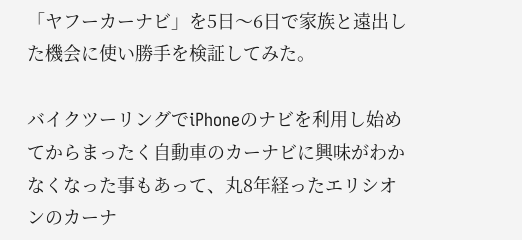「ヤフーカーナビ」を5日〜6日で家族と遠出した機会に使い勝手を検証してみた。

バイクツーリングでiPhoneのナビを利用し始めてからまったく自動車のカーナビに興味がわかなくなった事もあって、丸8年経ったエリシオンのカーナ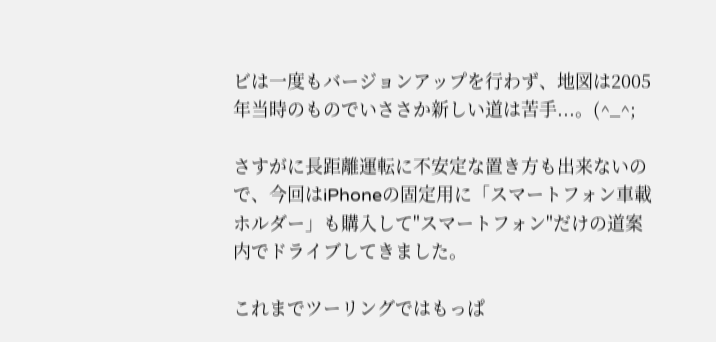ビは一度もバージョンアップを行わず、地図は2005年当時のものでいささか新しい道は苦手...。(^_^;

さすがに長距離運転に不安定な置き方も出来ないので、今回はiPhoneの固定用に「スマートフォン車載ホルダー」も購入して"スマートフォン"だけの道案内でドライブしてきました。

これまでツーリングではもっぱ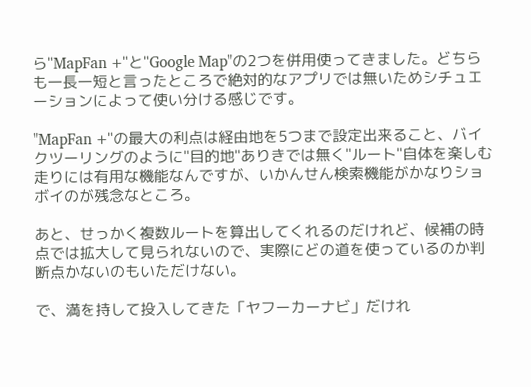ら"MapFan +"と"Google Map"の2つを併用使ってきました。どちらも一長一短と言ったところで絶対的なアプリでは無いためシチュエーションによって使い分ける感じです。

"MapFan +"の最大の利点は経由地を5つまで設定出来ること、バイクツーリングのように"目的地"ありきでは無く"ルート"自体を楽しむ走りには有用な機能なんですが、いかんせん検索機能がかなりショボイのが残念なところ。

あと、せっかく複数ルートを算出してくれるのだけれど、候補の時点では拡大して見られないので、実際にどの道を使っているのか判断点かないのもいただけない。

で、満を持して投入してきた「ヤフーカーナビ」だけれ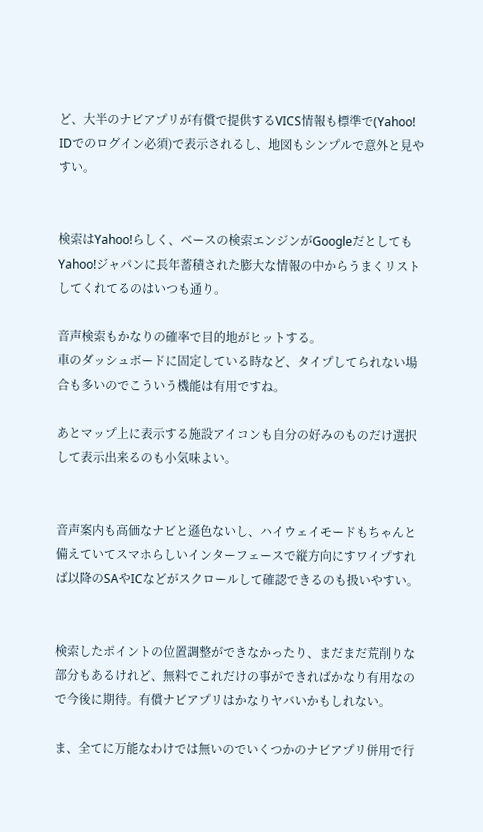ど、大半のナビアプリが有償で提供するVICS情報も標準で(Yahoo! IDでのログイン必須)で表示されるし、地図もシンプルで意外と見やすい。


検索はYahoo!らしく、ベースの検索エンジンがGoogleだとしてもYahoo!ジャパンに長年蓄積された膨大な情報の中からうまくリストしてくれてるのはいつも通り。

音声検索もかなりの確率で目的地がヒットする。
車のダッシュボードに固定している時など、タイプしてられない場合も多いのでこういう機能は有用ですね。

あとマップ上に表示する施設アイコンも自分の好みのものだけ選択して表示出来るのも小気味よい。


音声案内も高価なナビと遜色ないし、ハイウェイモードもちゃんと備えていてスマホらしいインターフェースで縦方向にすワイプすれば以降のSAやICなどがスクロールして確認できるのも扱いやすい。


検索したポイントの位置調整ができなかったり、まだまだ荒削りな部分もあるけれど、無料でこれだけの事ができればかなり有用なので今後に期待。有償ナビアプリはかなりヤバいかもしれない。

ま、全てに万能なわけでは無いのでいくつかのナビアプリ併用で行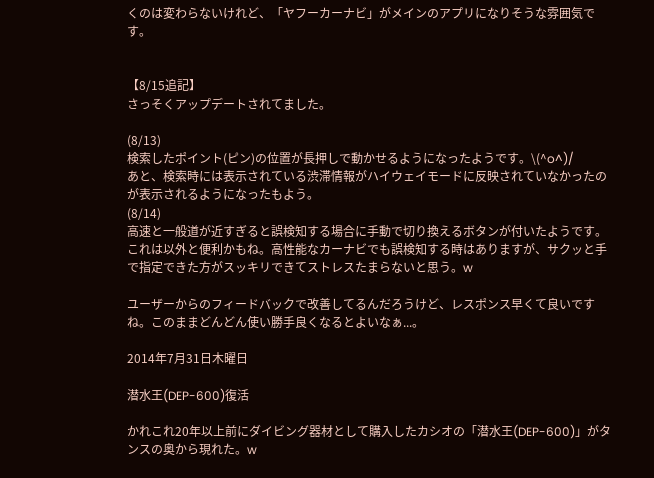くのは変わらないけれど、「ヤフーカーナビ」がメインのアプリになりそうな雰囲気です。


【8/15追記】
さっそくアップデートされてました。

(8/13)
検索したポイント(ピン)の位置が長押しで動かせるようになったようです。\(^o^)/
あと、検索時には表示されている渋滞情報がハイウェイモードに反映されていなかったのが表示されるようになったもよう。
(8/14)
高速と一般道が近すぎると誤検知する場合に手動で切り換えるボタンが付いたようです。
これは以外と便利かもね。高性能なカーナビでも誤検知する時はありますが、サクッと手で指定できた方がスッキリできてストレスたまらないと思う。w

ユーザーからのフィードバックで改善してるんだろうけど、レスポンス早くて良いですね。このままどんどん使い勝手良くなるとよいなぁ...。

2014年7月31日木曜日

潜水王(DEP-600)復活

かれこれ20年以上前にダイビング器材として購入したカシオの「潜水王(DEP-600)」がタンスの奥から現れた。w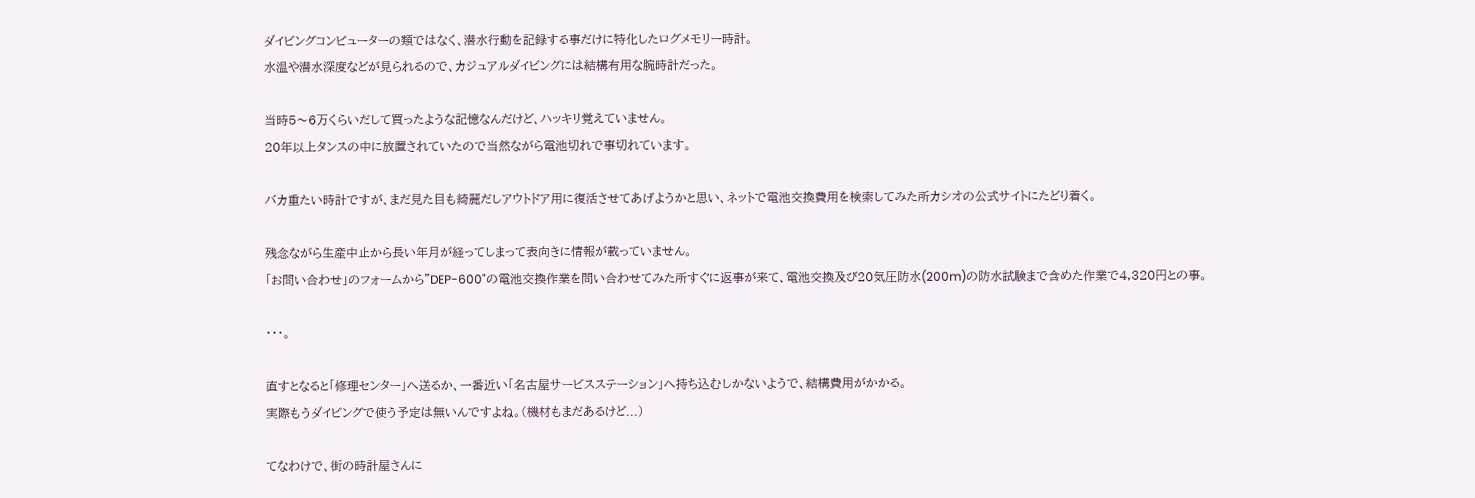ダイビングコンピューターの類ではなく、潜水行動を記録する事だけに特化したログメモリー時計。
水温や潜水深度などが見られるので、カジュアルダイビングには結構有用な腕時計だった。

当時5〜6万くらいだして買ったような記憶なんだけど、ハッキリ覚えていません。
20年以上タンスの中に放置されていたので当然ながら電池切れで事切れています。

バカ重たい時計ですが、まだ見た目も綺麗だしアウトドア用に復活させてあげようかと思い、ネットで電池交換費用を検索してみた所カシオの公式サイトにたどり着く。

残念ながら生産中止から長い年月が経ってしまって表向きに情報が載っていません。
「お問い合わせ」のフォームから"DEP-600"の電池交換作業を問い合わせてみた所すぐに返事が来て、電池交換及び20気圧防水(200m)の防水試験まで含めた作業で4,320円との事。

・・・。

直すとなると「修理センター」へ送るか、一番近い「名古屋サービスステーション」へ持ち込むしかないようで、結構費用がかかる。
実際もうダイビングで使う予定は無いんですよね。(機材もまだあるけど...)

てなわけで、街の時計屋さんに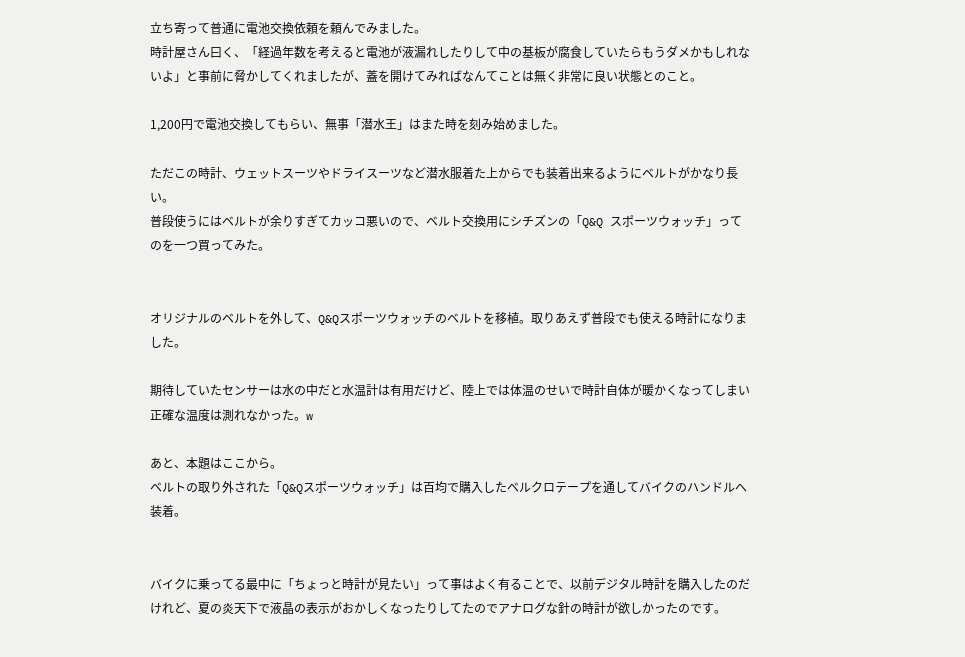立ち寄って普通に電池交換依頼を頼んでみました。
時計屋さん曰く、「経過年数を考えると電池が液漏れしたりして中の基板が腐食していたらもうダメかもしれないよ」と事前に脅かしてくれましたが、蓋を開けてみればなんてことは無く非常に良い状態とのこと。

1,200円で電池交換してもらい、無事「潜水王」はまた時を刻み始めました。

ただこの時計、ウェットスーツやドライスーツなど潜水服着た上からでも装着出来るようにベルトがかなり長い。
普段使うにはベルトが余りすぎてカッコ悪いので、ベルト交換用にシチズンの「Q&Q スポーツウォッチ」ってのを一つ買ってみた。


オリジナルのベルトを外して、Q&Qスポーツウォッチのベルトを移植。取りあえず普段でも使える時計になりました。

期待していたセンサーは水の中だと水温計は有用だけど、陸上では体温のせいで時計自体が暖かくなってしまい正確な温度は測れなかった。w

あと、本題はここから。
ベルトの取り外された「Q&Qスポーツウォッチ」は百均で購入したベルクロテープを通してバイクのハンドルへ装着。


バイクに乗ってる最中に「ちょっと時計が見たい」って事はよく有ることで、以前デジタル時計を購入したのだけれど、夏の炎天下で液晶の表示がおかしくなったりしてたのでアナログな針の時計が欲しかったのです。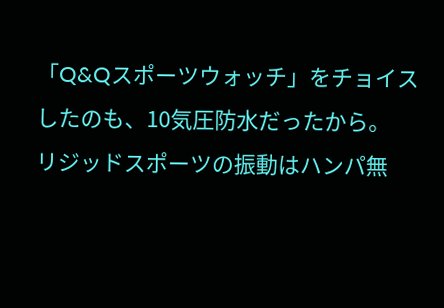「Q&Qスポーツウォッチ」をチョイスしたのも、10気圧防水だったから。
リジッドスポーツの振動はハンパ無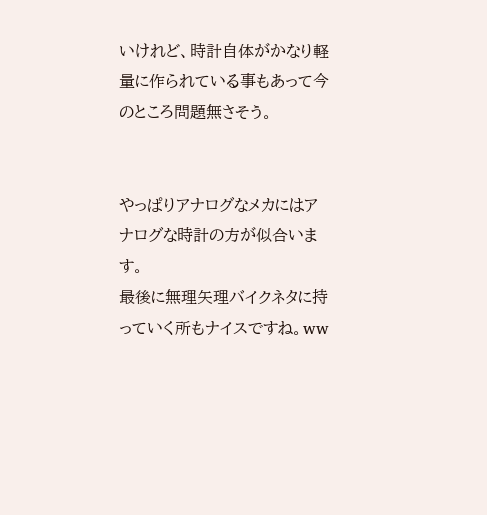いけれど、時計自体がかなり軽量に作られている事もあって今のところ問題無さそう。


やっぱりアナログなメカにはアナログな時計の方が似合います。
最後に無理矢理バイクネタに持っていく所もナイスですね。ww